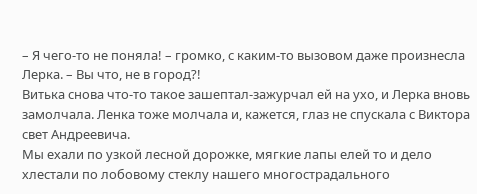– Я чего-то не поняла! – громко, с каким-то вызовом даже произнесла Лерка. – Вы что, не в город?!
Витька снова что-то такое зашептал-зажурчал ей на ухо, и Лерка вновь замолчала. Ленка тоже молчала и, кажется, глаз не спускала с Виктора свет Андреевича.
Мы ехали по узкой лесной дорожке, мягкие лапы елей то и дело хлестали по лобовому стеклу нашего многострадального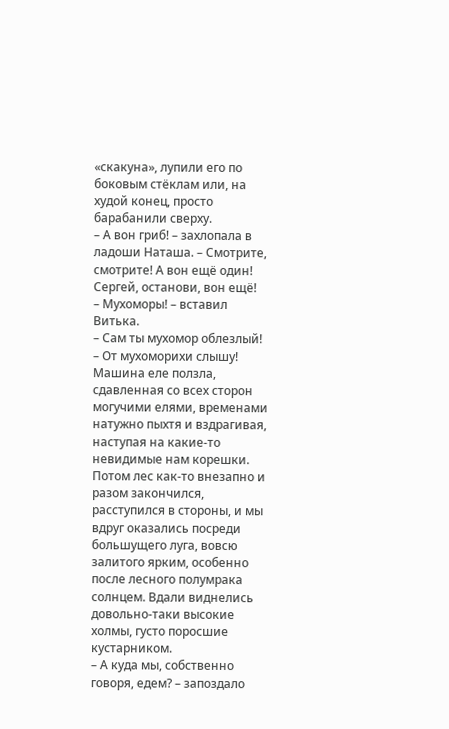«скакуна», лупили его по боковым стёклам или, на худой конец, просто барабанили сверху.
– А вон гриб! – захлопала в ладоши Наташа. – Смотрите, смотрите! А вон ещё один! Сергей, останови, вон ещё!
– Мухоморы! – вставил Витька.
– Сам ты мухомор облезлый!
– От мухоморихи слышу!
Машина еле ползла, сдавленная со всех сторон могучими елями, временами натужно пыхтя и вздрагивая, наступая на какие-то невидимые нам корешки. Потом лес как-то внезапно и разом закончился, расступился в стороны, и мы вдруг оказались посреди большущего луга, вовсю залитого ярким, особенно после лесного полумрака солнцем. Вдали виднелись довольно-таки высокие холмы, густо поросшие кустарником.
– А куда мы, собственно говоря, едем? – запоздало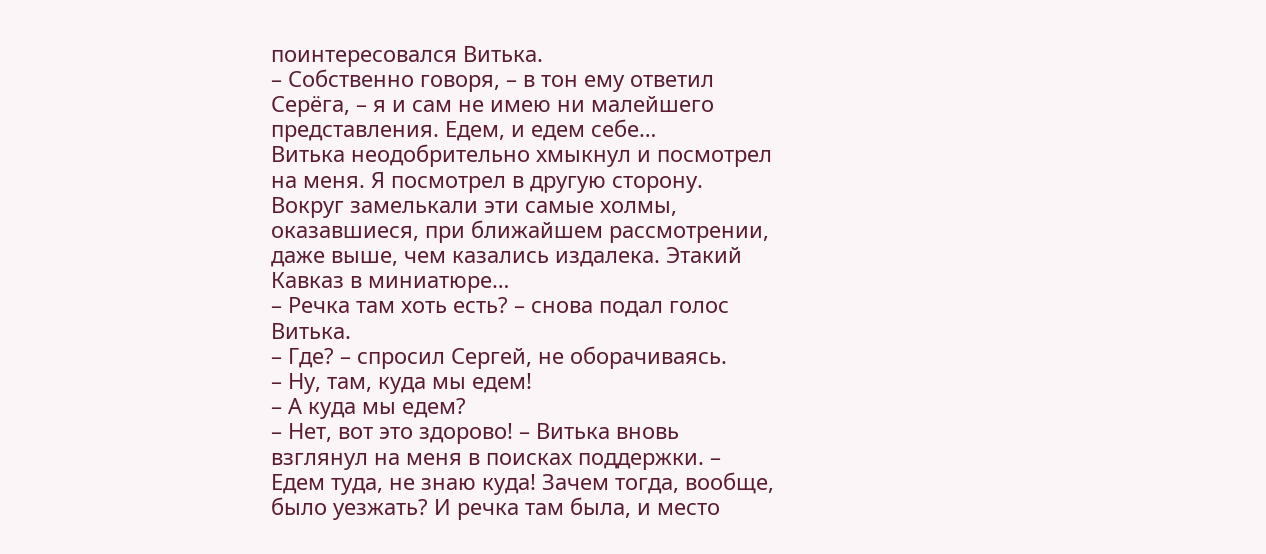поинтересовался Витька.
– Собственно говоря, – в тон ему ответил Серёга, – я и сам не имею ни малейшего представления. Едем, и едем себе…
Витька неодобрительно хмыкнул и посмотрел на меня. Я посмотрел в другую сторону.
Вокруг замелькали эти самые холмы, оказавшиеся, при ближайшем рассмотрении, даже выше, чем казались издалека. Этакий Кавказ в миниатюре…
– Речка там хоть есть? – снова подал голос Витька.
– Где? – спросил Сергей, не оборачиваясь.
– Ну, там, куда мы едем!
– А куда мы едем?
– Нет, вот это здорово! – Витька вновь взглянул на меня в поисках поддержки. – Едем туда, не знаю куда! Зачем тогда, вообще, было уезжать? И речка там была, и место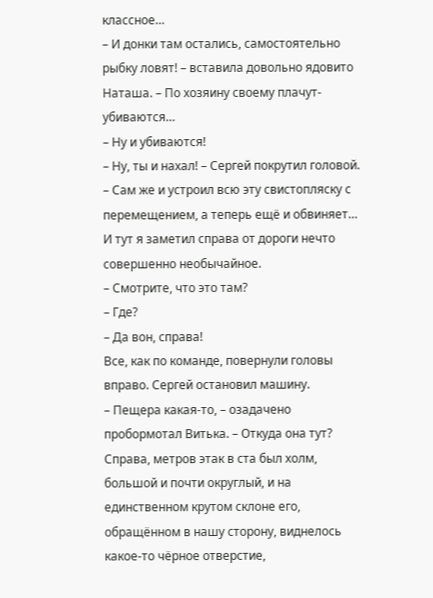классное…
– И донки там остались, самостоятельно рыбку ловят! – вставила довольно ядовито Наташа. – По хозяину своему плачут-убиваются…
– Ну и убиваются!
– Ну, ты и нахал! – Сергей покрутил головой. – Сам же и устроил всю эту свистопляску с перемещением, а теперь ещё и обвиняет…
И тут я заметил справа от дороги нечто совершенно необычайное.
– Смотрите, что это там?
– Где?
– Да вон, справа!
Все, как по команде, повернули головы вправо. Сергей остановил машину.
– Пещера какая-то, – озадачено пробормотал Витька. – Откуда она тут?
Справа, метров этак в ста был холм, большой и почти округлый, и на единственном крутом склоне его, обращённом в нашу сторону, виднелось какое-то чёрное отверстие,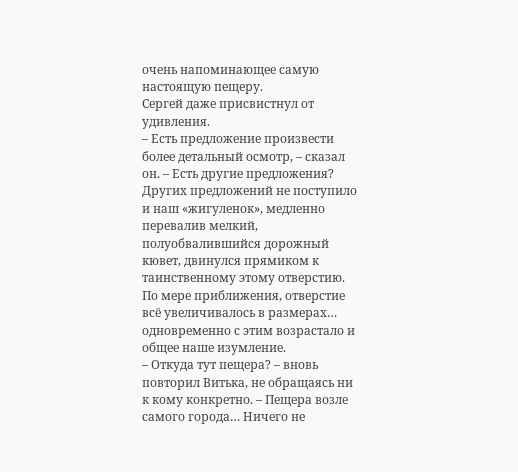очень напоминающее самую настоящую пещеру.
Сергей даже присвистнул от удивления.
– Есть предложение произвести более детальный осмотр, – сказал он. – Есть другие предложения?
Других предложений не поступило и наш «жигуленок», медленно перевалив мелкий, полуобвалившийся дорожный кювет, двинулся прямиком к таинственному этому отверстию.
По мере приближения, отверстие всё увеличивалось в размерах… одновременно с этим возрастало и общее наше изумление.
– Откуда тут пещера? – вновь повторил Витька, не обращаясь ни к кому конкретно. – Пещера возле самого города… Ничего не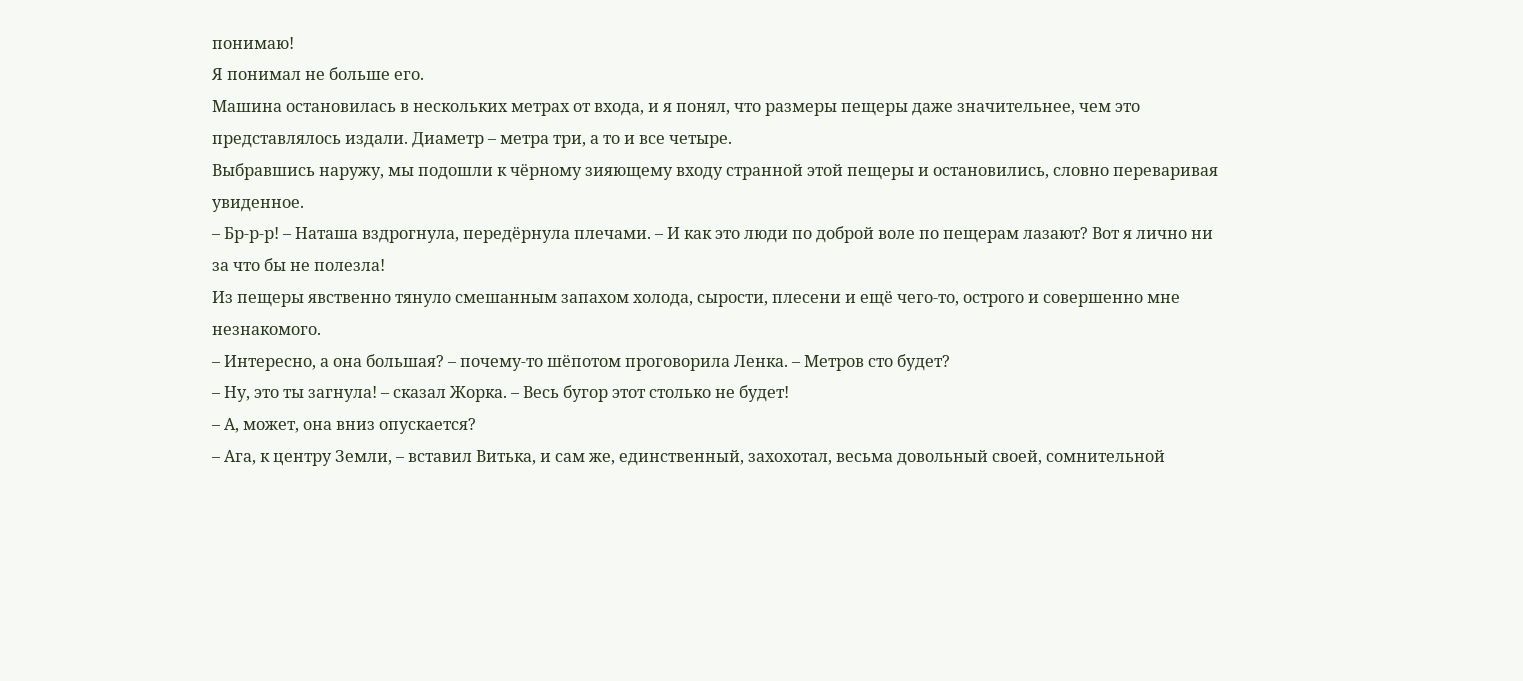понимаю!
Я понимал не больше его.
Машина остановилась в нескольких метрах от входа, и я понял, что размеры пещеры даже значительнее, чем это представлялось издали. Диаметр – метра три, а то и все четыре.
Выбравшись наружу, мы подошли к чёрному зияющему входу странной этой пещеры и остановились, словно переваривая увиденное.
– Бр-р-р! – Наташа вздрогнула, передёрнула плечами. – И как это люди по доброй воле по пещерам лазают? Вот я лично ни за что бы не полезла!
Из пещеры явственно тянуло смешанным запахом холода, сырости, плесени и ещё чего-то, острого и совершенно мне незнакомого.
– Интересно, а она большая? – почему-то шёпотом проговорила Ленка. – Метров сто будет?
– Ну, это ты загнула! – сказал Жорка. – Весь бугор этот столько не будет!
– А, может, она вниз опускается?
– Ага, к центру Земли, – вставил Витька, и сам же, единственный, захохотал, весьма довольный своей, сомнительной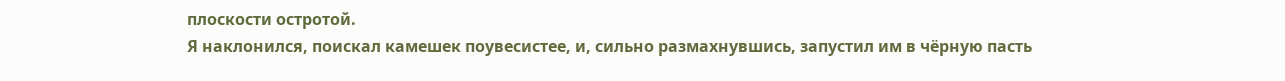плоскости остротой.
Я наклонился, поискал камешек поувесистее, и, сильно размахнувшись, запустил им в чёрную пасть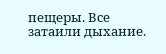пещеры. Все затаили дыхание.